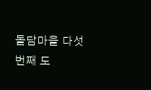돌담마을 다섯 번째 도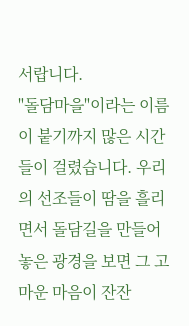서랍니다.
"돌담마을"이라는 이름이 붙기까지 많은 시간들이 걸렸습니다. 우리의 선조들이 땀을 흘리면서 돌담길을 만들어놓은 광경을 보면 그 고마운 마음이 잔잔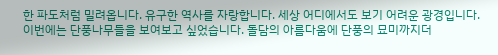한 파도처럼 밀려옵니다. 유구한 역사를 자랑합니다. 세상 어디에서도 보기 어려운 광경입니다. 이번에는 단풍나무들을 보여보고 싶었습니다. 돌담의 아름다움에 단풍의 묘미까지더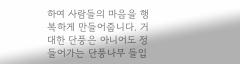하여 사람들의 마음을 행복하게 만들어줍니다. 거대한 단풍은 아니어도 정들어가는 단풍나무 들입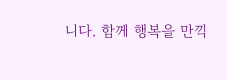니다. 함께 행복을 만끽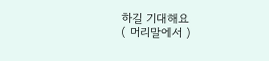하길 기대해요
( 머리말에서 )